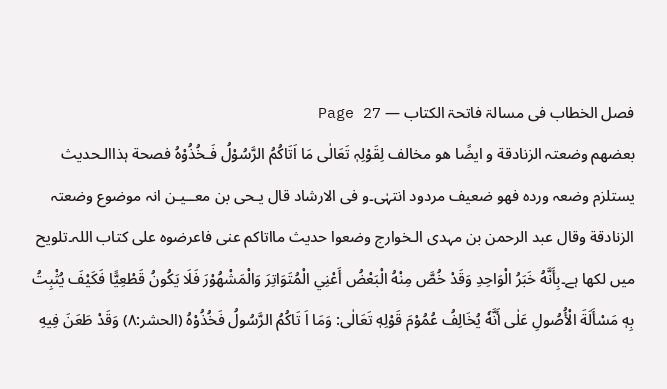فصل الخطاب فی مسالۃ فاتحۃ الکتاب — Page 27
بعضھم وضعتہ الزنادقة و ایضًا ھو مخالف لِقَوْلِہٖ تَعَالٰی مَا اَتَاکُمُ الرَّسُوْلُ فَـخُذُوْہُ فصحة ہذاالـحدیث یستلزم وضعہ وردہ فھو ضعیف مردود انتہٰی۔و فی الارشاد قال یـحی بن معــیـن انہ موضوع وضعتہ الزنادقة وقال عبد الرحمن بن مہدی الـخوارج وضعوا حدیث مااتاکم عنی فاعرضوہ علی کتاب اللہ۔تلویح میں لکھا ہے۔بِأَنَّهُ خَبَرُ الْوَاحِدِ وَقَدْ خُصَّ مِنْهُ الْبَعْضُ أَعْنِي الْمُتَوَاتِرَ وَالْمَشْهُوْرَ فَلَا يَكُونُ قَطْعِيًّا فَكَيْفَ يُثْبِتُ بِهٖ مَسْأَلَةَ الْأُصُولِ عَلٰى أَنَّهٗ يُخَالِفُ عُمُوْمَ قَوْلِهٖ تَعَالٰى: وَمَا اَ تَاكُمُ الرَّسُولُ فَخُذُوْهُ (الحشر:۸) وَقَدْ طَعَنَ فِيهِ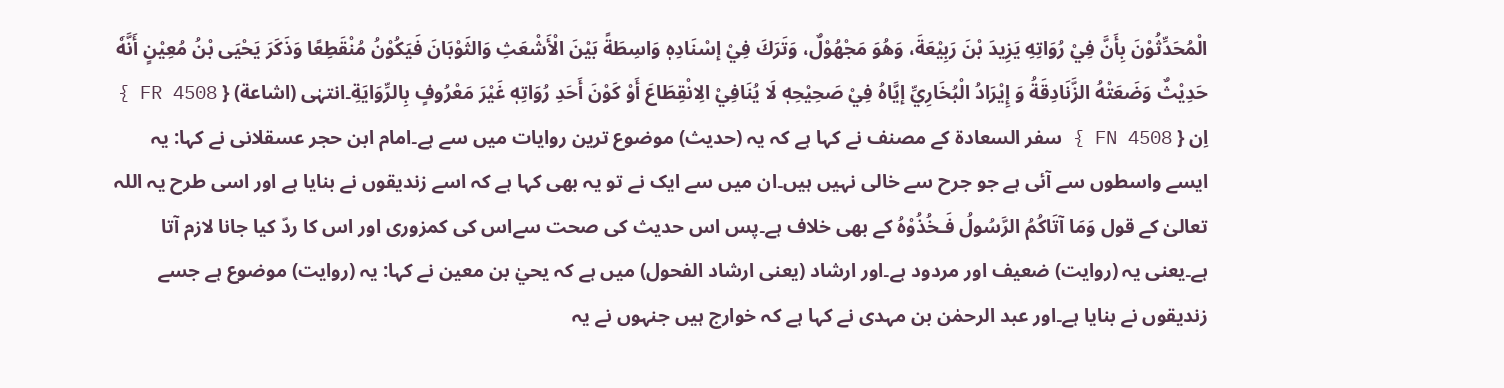الْمُحَدِّثُوْنَ بِأَنَّ فِيْ رُوَاتِهِ يَزِيدَ بْنَ رَبِيْعَةَ، وَهُوَ مَجْهُوْلٌ، وَتَرَكَ فِيْ إسْنَادِهٖ وَاسِطَةً بَيْنَ الْأَشْعَثِ وَالثَوْبَانَ فَيَكُوْنُ مُنْقَطِعًا وَذَكَرَ يَحْيَى بْنُ مُعِيْنٍ أَنَّهٗ حَدِيْثٌ وَضَعَتْهُ الزَّنَادِقَةُ وَ إِيْرَادُ الْبُخَارِيِّ إيَّاهُ فِيْ صَحِيْحِهٖ لَا يُنَافِيْ الِانْقِطَاعَ أَوْ كَوْنَ أَحَدِ رُوَاتِهٖ غَيْرَ مَعْرُوفٍ بِالرِّوَايَةِ۔انتہٰی (اشاعة) { FR 4508 } اِن { FN 4508 } سفر السعادۃ کے مصنف نے کہا ہے کہ یہ (حدیث) موضوع ترین روایات میں سے ہے۔امام ابن حجر عسقلانی نے کہا: یہ ایسے واسطوں سے آئی ہے جو جرح سے خالی نہیں ہیں۔ان میں سے ایک نے تو یہ بھی کہا ہے کہ اسے زندیقوں نے بنایا ہے اور اسی طرح یہ اللہ تعالیٰ کے قول وَمَا آتَاكُمُ الرَّسُولُ فَـخُذُوْهُ کے بھی خلاف ہے۔پس اس حدیث کی صحت سےاس کی کمزوری اور اس کا ردّ کیا جانا لازم آتا ہے۔یعنی یہ (روایت) ضعیف اور مردود ہے۔اور ارشاد (یعنی ارشاد الفحول) میں ہے کہ یحيٰ بن معین نے کہا: یہ (روایت) موضوع ہے جسے زندیقوں نے بنایا ہے۔اور عبد الرحمٰن بن مہدی نے کہا ہے کہ خوارج ہیں جنہوں نے یہ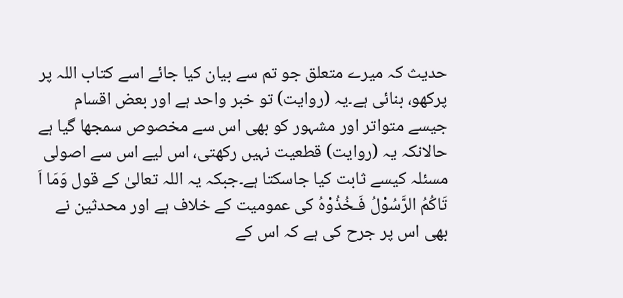حدیث کہ میرے متعلق جو تم سے بیان کیا جائے اسے کتاب اللہ پر پرکھو، بنائی ہے۔یہ (روایت) تو خبر واحد ہے اور بعض اقسام جیسے متواتر اور مشہور کو بھی اس سے مخصوص سمجھا گیا ہے حالانکہ یہ (روایت) قطعیت نہیں رکھتی، اس لیے اس سے اصولی مسئلہ کیسے ثابت کیا جاسکتا ہے۔جبکہ یہ اللہ تعالیٰ کے قول وَمَا اَ تَاكُمُ الرَّسُوْلُ فَـخُذُوْهُ کی عمومیت کے خلاف ہے اور محدثین نے بھی اس پر جرح کی ہے کہ اس کے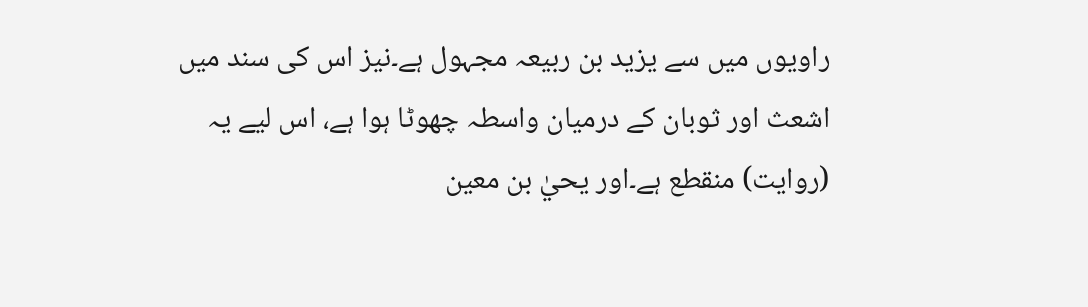راویوں میں سے یزید بن ربیعہ مجہول ہے۔نیز اس کی سند میں اشعث اور ثوبان کے درمیان واسطہ چھوٹا ہوا ہے، اس لیے یہ (روایت) منقطع ہے۔اور یحيٰ بن معین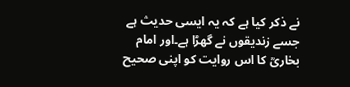نے ذکر کیا ہے کہ یہ ایسی حدیث ہے جسے زندیقوں نے گھڑا ہے۔اور امام بخاریؒ کا اس روایت کو اپنی صحیح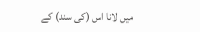میں لانا اس (کی سند) کے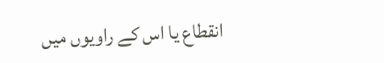انقطاع یا اس کے راویوں میں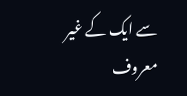سے ایک کے غیر معروف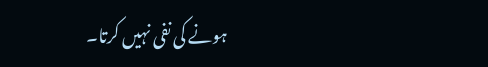ہونے کی نفی نہیں کرتا۔